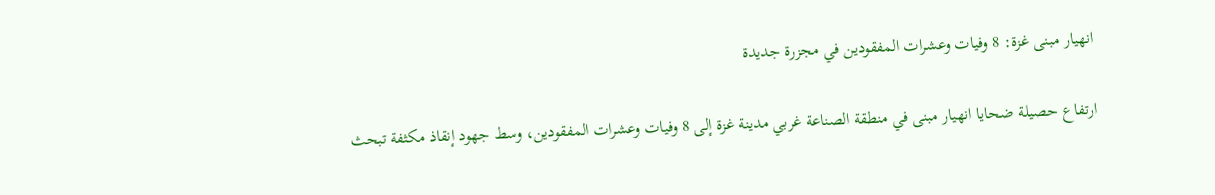انهيار مبنى غزة: 8 وفيات وعشرات المفقودين في مجزرة جديدة

ارتفاع حصيلة ضحايا انهيار مبنى في منطقة الصناعة غربي مدينة غزة إلى 8 وفيات وعشرات المفقودين، وسط جهود إنقاذ مكثفة تبحث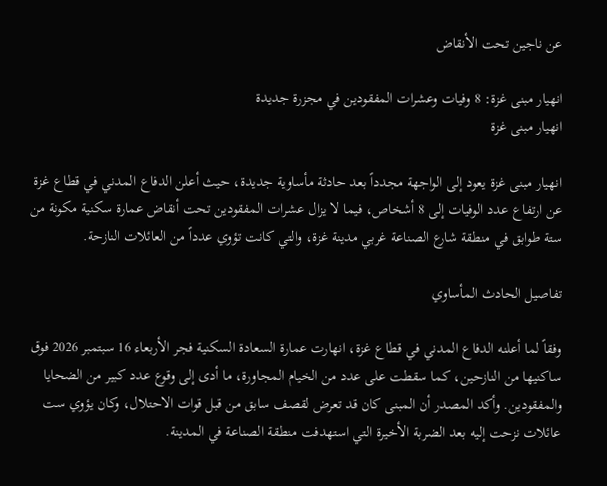عن ناجين تحت الأنقاض

انهيار مبنى غزة: 8 وفيات وعشرات المفقودين في مجزرة جديدة
انهيار مبنى غزة

انهيار مبنى غزة يعود إلى الواجهة مجدداً بعد حادثة مأساوية جديدة، حيث أعلن الدفاع المدني في قطاع غزة عن ارتفاع عدد الوفيات إلى 8 أشخاص، فيما لا يزال عشرات المفقودين تحت أنقاض عمارة سكنية مكونة من ستة طوابق في منطقة شارع الصناعة غربي مدينة غزة، والتي كانت تؤوي عدداً من العائلات النازحة.

تفاصيل الحادث المأساوي

وفقاً لما أعلنه الدفاع المدني في قطاع غزة، انهارت عمارة السعادة السكنية فجر الأربعاء 16 سبتمبر 2026 فوق ساكنيها من النازحين، كما سقطت على عدد من الخيام المجاورة، ما أدى إلى وقوع عدد كبير من الضحايا والمفقودين. وأكد المصدر أن المبنى كان قد تعرض لقصف سابق من قبل قوات الاحتلال، وكان يؤوي ست عائلات نزحت إليه بعد الضربة الأخيرة التي استهدفت منطقة الصناعة في المدينة.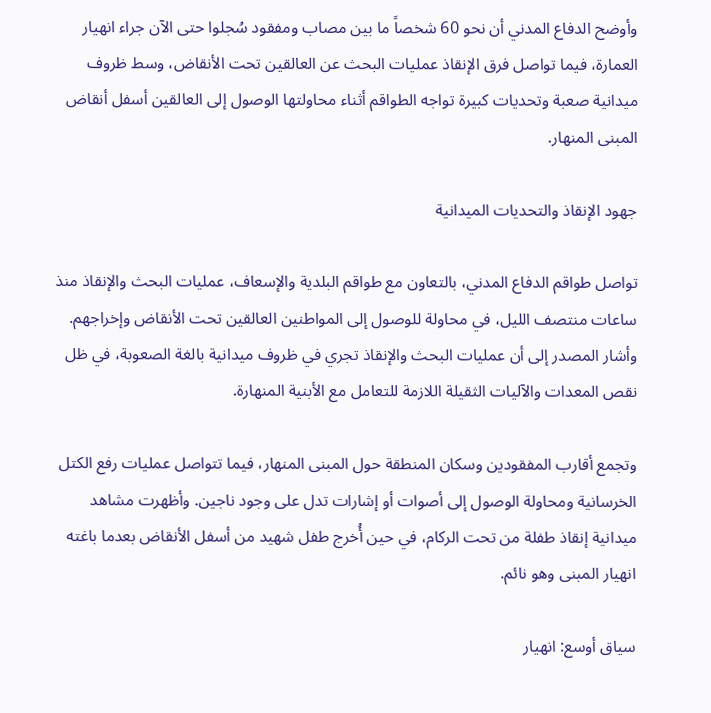وأوضح الدفاع المدني أن نحو 60 شخصاً ما بين مصاب ومفقود سُجلوا حتى الآن جراء انهيار العمارة، فيما تواصل فرق الإنقاذ عمليات البحث عن العالقين تحت الأنقاض، وسط ظروف ميدانية صعبة وتحديات كبيرة تواجه الطواقم أثناء محاولتها الوصول إلى العالقين أسفل أنقاض المبنى المنهار.

جهود الإنقاذ والتحديات الميدانية

تواصل طواقم الدفاع المدني، بالتعاون مع طواقم البلدية والإسعاف، عمليات البحث والإنقاذ منذ ساعات منتصف الليل، في محاولة للوصول إلى المواطنين العالقين تحت الأنقاض وإخراجهم. وأشار المصدر إلى أن عمليات البحث والإنقاذ تجري في ظروف ميدانية بالغة الصعوبة، في ظل نقص المعدات والآليات الثقيلة اللازمة للتعامل مع الأبنية المنهارة.

وتجمع أقارب المفقودين وسكان المنطقة حول المبنى المنهار، فيما تتواصل عمليات رفع الكتل الخرسانية ومحاولة الوصول إلى أصوات أو إشارات تدل على وجود ناجين. وأظهرت مشاهد ميدانية إنقاذ طفلة من تحت الركام، في حين أُخرج طفل شهيد من أسفل الأنقاض بعدما باغته انهيار المبنى وهو نائم.

سياق أوسع: انهيار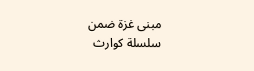مبنى غزة ضمن سلسلة كوارث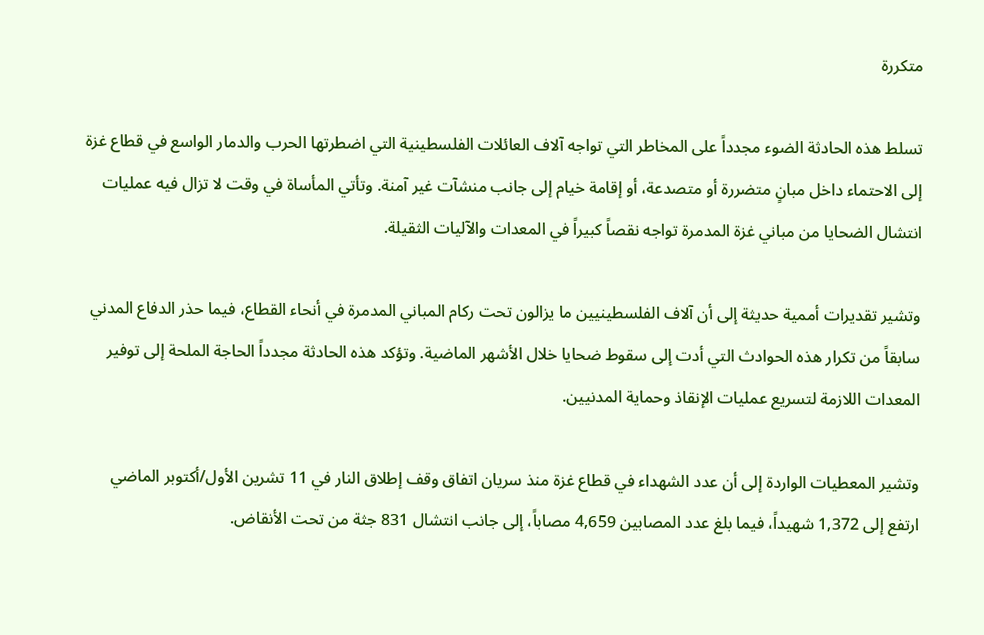متكررة

تسلط هذه الحادثة الضوء مجدداً على المخاطر التي تواجه آلاف العائلات الفلسطينية التي اضطرتها الحرب والدمار الواسع في قطاع غزة إلى الاحتماء داخل مبانٍ متضررة أو متصدعة، أو إقامة خيام إلى جانب منشآت غير آمنة. وتأتي المأساة في وقت لا تزال فيه عمليات انتشال الضحايا من مباني غزة المدمرة تواجه نقصاً كبيراً في المعدات والآليات الثقيلة.

وتشير تقديرات أممية حديثة إلى أن آلاف الفلسطينيين ما يزالون تحت ركام المباني المدمرة في أنحاء القطاع، فيما حذر الدفاع المدني سابقاً من تكرار هذه الحوادث التي أدت إلى سقوط ضحايا خلال الأشهر الماضية. وتؤكد هذه الحادثة مجدداً الحاجة الملحة إلى توفير المعدات اللازمة لتسريع عمليات الإنقاذ وحماية المدنيين.

وتشير المعطيات الواردة إلى أن عدد الشهداء في قطاع غزة منذ سريان اتفاق وقف إطلاق النار في 11 تشرين الأول/أكتوبر الماضي ارتفع إلى 1,372 شهيداً، فيما بلغ عدد المصابين 4,659 مصاباً، إلى جانب انتشال 831 جثة من تحت الأنقاض.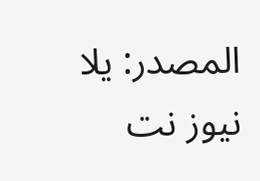المصدر: يلا نيوز نت